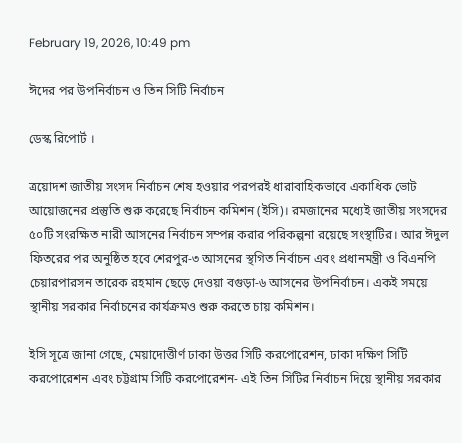February 19, 2026, 10:49 pm

ঈদের পর উপনির্বাচন ও তিন সিটি নির্বাচন

ডেস্ক রিপোর্ট ।

ত্রয়োদশ জাতীয় সংসদ নির্বাচন শেষ হওয়ার পরপরই ধারাবাহিকভাবে একাধিক ভোট আয়োজনের প্রস্তুতি শুরু করেছে নির্বাচন কমিশন (ইসি)। রমজানের মধ্যেই জাতীয় সংসদের ৫০টি সংরক্ষিত নারী আসনের নির্বাচন সম্পন্ন করার পরিকল্পনা রয়েছে সংস্থাটির। আর ঈদুল ফিতরের পর অনুষ্ঠিত হবে শেরপুর-৩ আসনের স্থগিত নির্বাচন এবং প্রধানমন্ত্রী ও বিএনপি চেয়ারপারসন তারেক রহমান ছেড়ে দেওয়া বগুড়া-৬ আসনের উপনির্বাচন। একই সময়ে স্থানীয় সরকার নির্বাচনের কার্যক্রমও শুরু করতে চায় কমিশন।

ইসি সূত্রে জানা গেছে, মেয়াদোত্তীর্ণ ঢাকা উত্তর সিটি করপোরেশন, ঢাকা দক্ষিণ সিটি করপোরেশন এবং চট্টগ্রাম সিটি করপোরেশন- এই তিন সিটির নির্বাচন দিয়ে স্থানীয় সরকার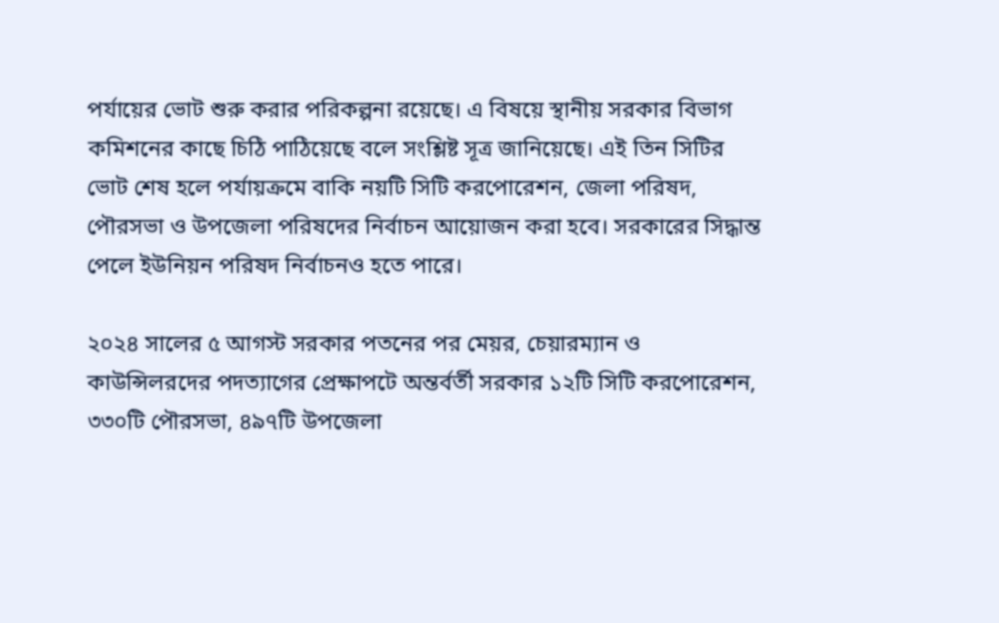পর্যায়ের ভোট শুরু করার পরিকল্পনা রয়েছে। এ বিষয়ে স্থানীয় সরকার বিভাগ কমিশনের কাছে চিঠি পাঠিয়েছে বলে সংশ্লিষ্ট সূত্র জানিয়েছে। এই তিন সিটির ভোট শেষ হলে পর্যায়ক্রমে বাকি নয়টি সিটি করপোরেশন, জেলা পরিষদ, পৌরসভা ও উপজেলা পরিষদের নির্বাচন আয়োজন করা হবে। সরকারের সিদ্ধান্ত পেলে ইউনিয়ন পরিষদ নির্বাচনও হতে পারে।

২০২৪ সালের ৫ আগস্ট সরকার পতনের পর মেয়র, চেয়ারম্যান ও কাউন্সিলরদের পদত্যাগের প্রেক্ষাপটে অন্তর্বর্তী সরকার ১২টি সিটি করপোরেশন, ৩৩০টি পৌরসভা, ৪৯৭টি উপজেলা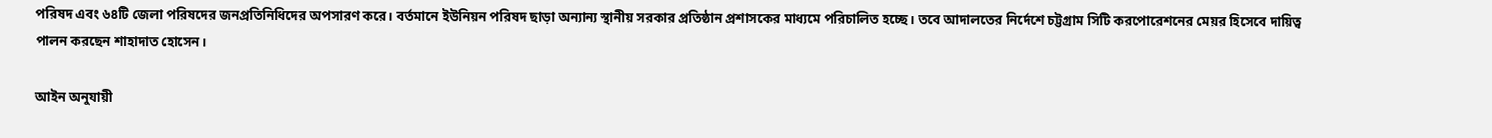পরিষদ এবং ৬৪টি জেলা পরিষদের জনপ্রতিনিধিদের অপসারণ করে। বর্তমানে ইউনিয়ন পরিষদ ছাড়া অন্যান্য স্থানীয় সরকার প্রতিষ্ঠান প্রশাসকের মাধ্যমে পরিচালিত হচ্ছে। তবে আদালতের নির্দেশে চট্টগ্রাম সিটি করপোরেশনের মেয়র হিসেবে দায়িত্ব পালন করছেন শাহাদাত হোসেন।

আইন অনুযায়ী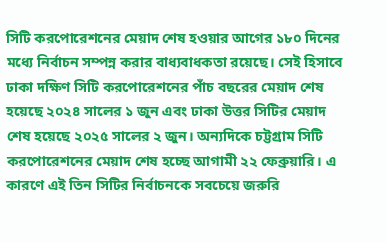সিটি করপোরেশনের মেয়াদ শেষ হওয়ার আগের ১৮০ দিনের মধ্যে নির্বাচন সম্পন্ন করার বাধ্যবাধকতা রয়েছে। সেই হিসাবে ঢাকা দক্ষিণ সিটি করপোরেশনের পাঁচ বছরের মেয়াদ শেষ হয়েছে ২০২৪ সালের ১ জুন এবং ঢাকা উত্তর সিটির মেয়াদ শেষ হয়েছে ২০২৫ সালের ২ জুন। অন্যদিকে চট্টগ্রাম সিটি করপোরেশনের মেয়াদ শেষ হচ্ছে আগামী ২২ ফেব্রুয়ারি। এ কারণে এই তিন সিটির নির্বাচনকে সবচেয়ে জরুরি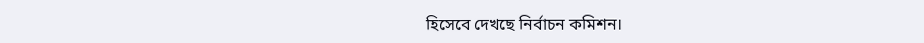হিসেবে দেখছে নির্বাচন কমিশন।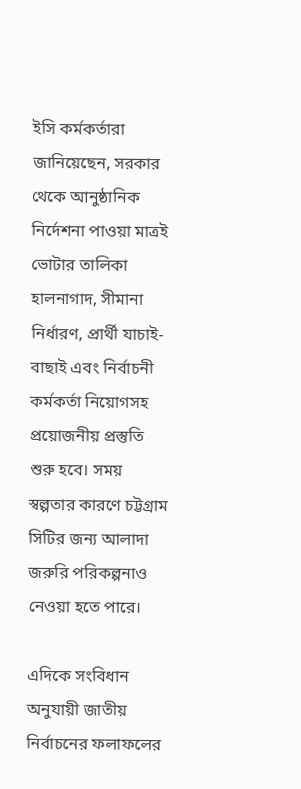ইসি কর্মকর্তারা জানিয়েছেন, সরকার থেকে আনুষ্ঠানিক নির্দেশনা পাওয়া মাত্রই ভোটার তালিকা হালনাগাদ, সীমানা নির্ধারণ, প্রার্থী যাচাই-বাছাই এবং নির্বাচনী কর্মকর্তা নিয়োগসহ প্রয়োজনীয় প্রস্তুতি শুরু হবে। সময় স্বল্পতার কারণে চট্টগ্রাম সিটির জন্য আলাদা জরুরি পরিকল্পনাও নেওয়া হতে পারে।

এদিকে সংবিধান অনুযায়ী জাতীয় নির্বাচনের ফলাফলের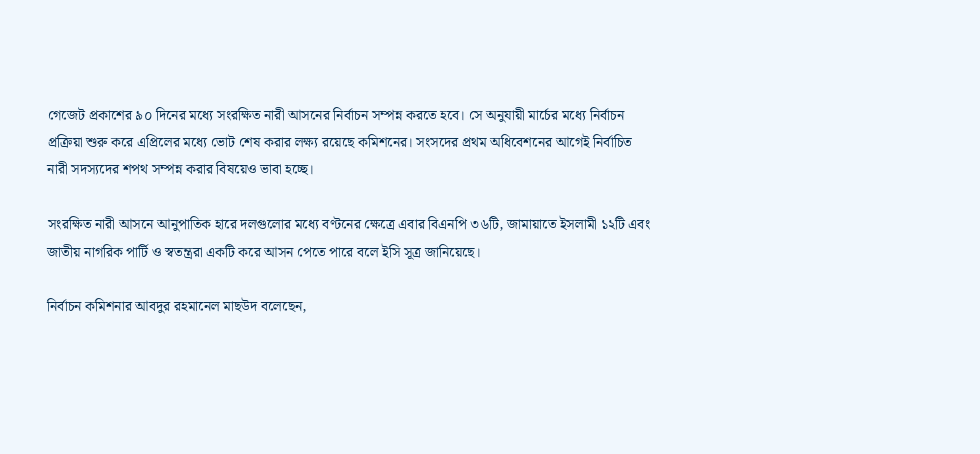গেজেট প্রকাশের ৯০ দিনের মধ্যে সংরক্ষিত নারী আসনের নির্বাচন সম্পন্ন করতে হবে। সে অনুযায়ী মার্চের মধ্যে নির্বাচন প্রক্রিয়া শুরু করে এপ্রিলের মধ্যে ভোট শেষ করার লক্ষ্য রয়েছে কমিশনের। সংসদের প্রথম অধিবেশনের আগেই নির্বাচিত নারী সদস্যদের শপথ সম্পন্ন করার বিষয়েও ভাবা হচ্ছে।

সংরক্ষিত নারী আসনে আনুপাতিক হারে দলগুলোর মধ্যে বণ্টনের ক্ষেত্রে এবার বিএনপি ৩৬টি, জামায়াতে ইসলামী ১২টি এবং জাতীয় নাগরিক পার্টি ও স্বতন্ত্ররা একটি করে আসন পেতে পারে বলে ইসি সূত্র জানিয়েছে।

নির্বাচন কমিশনার আবদুর রহমানেল মাছউদ বলেছেন,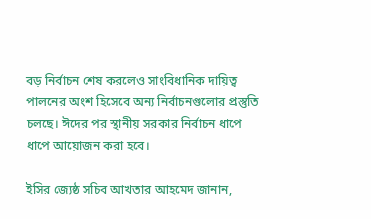বড় নির্বাচন শেষ করলেও সাংবিধানিক দায়িত্ব পালনের অংশ হিসেবে অন্য নির্বাচনগুলোর প্রস্তুতি চলছে। ঈদের পর স্থানীয় সরকার নির্বাচন ধাপে ধাপে আয়োজন করা হবে।

ইসির জ্যেষ্ঠ সচিব আখতার আহমেদ জানান,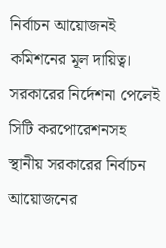নির্বাচন আয়োজনই কমিশনের মূল দায়িত্ব। সরকারের নির্দেশনা পেলেই সিটি করপোরেশনসহ স্থানীয় সরকারের নির্বাচন আয়োজনের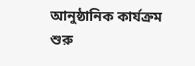আনুষ্ঠানিক কার্যক্রম শুরু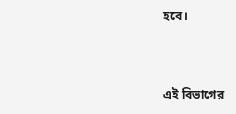হবে।



এই বিভাগের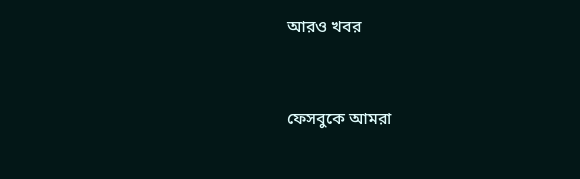আরও খবর


ফেসবুকে আমরা